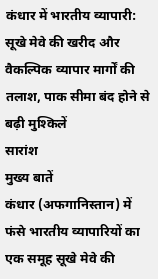कंधार में भारतीय व्यापारी: सूखे मेवे की खरीद और वैकल्पिक व्यापार मार्गों की तलाश, पाक सीमा बंद होने से बढ़ी मुश्किलें
सारांश
मुख्य बातें
कंधार (अफगानिस्तान) में फंसे भारतीय व्यापारियों का एक समूह सूखे मेवे की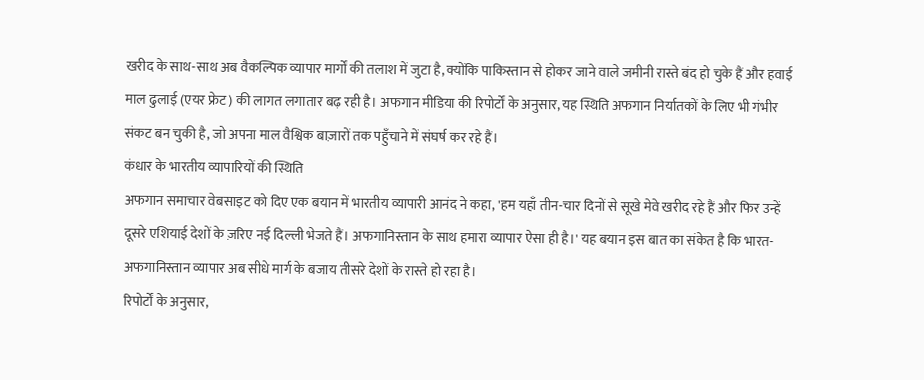खरीद के साथ-साथ अब वैकल्पिक व्यापार मार्गों की तलाश में जुटा है, क्योंकि पाकिस्तान से होकर जाने वाले जमीनी रास्ते बंद हो चुके हैं और हवाई माल ढुलाई (एयर फ्रेट) की लागत लगातार बढ़ रही है। अफगान मीडिया की रिपोर्टों के अनुसार, यह स्थिति अफगान निर्यातकों के लिए भी गंभीर संकट बन चुकी है, जो अपना माल वैश्विक बाज़ारों तक पहुँचाने में संघर्ष कर रहे हैं।
कंधार के भारतीय व्यापारियों की स्थिति
अफगान समाचार वेबसाइट को दिए एक बयान में भारतीय व्यापारी आनंद ने कहा, 'हम यहाँ तीन-चार दिनों से सूखे मेवे खरीद रहे हैं और फिर उन्हें दूसरे एशियाई देशों के ज़रिए नई दिल्ली भेजते हैं। अफगानिस्तान के साथ हमारा व्यापार ऐसा ही है।' यह बयान इस बात का संकेत है कि भारत-अफगानिस्तान व्यापार अब सीधे मार्ग के बजाय तीसरे देशों के रास्ते हो रहा है।
रिपोर्टों के अनुसार,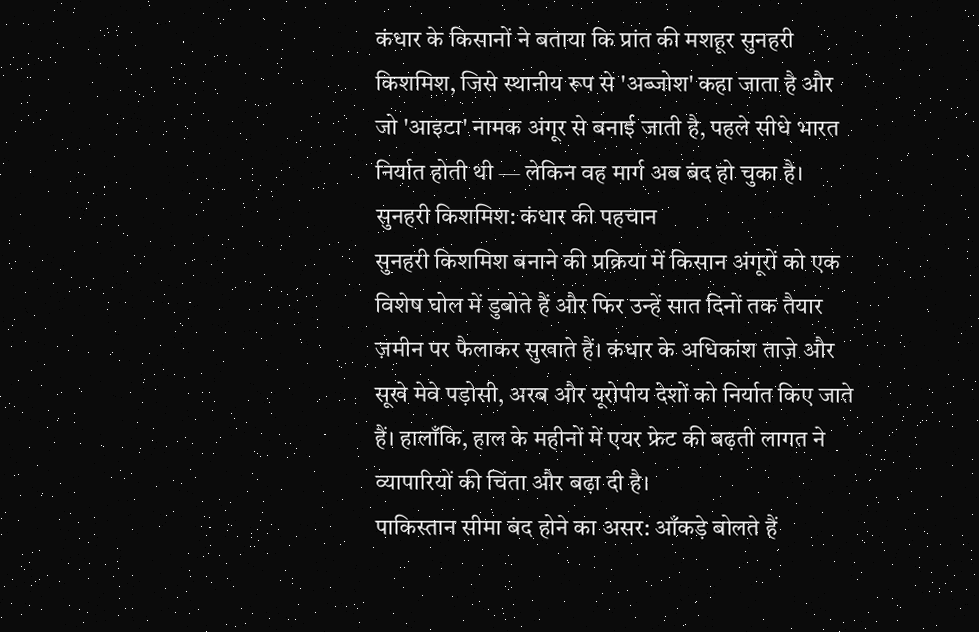कंधार के किसानों ने बताया कि प्रांत की मशहूर सुनहरी किशमिश, जिसे स्थानीय रूप से 'अब्जोश' कहा जाता है और जो 'आइटा' नामक अंगूर से बनाई जाती है, पहले सीधे भारत निर्यात होती थी — लेकिन वह मार्ग अब बंद हो चुका है।
सुनहरी किशमिश: कंधार की पहचान
सुनहरी किशमिश बनाने की प्रक्रिया में किसान अंगूरों को एक विशेष घोल में डुबोते हैं और फिर उन्हें सात दिनों तक तैयार ज़मीन पर फैलाकर सुखाते हैं। कंधार के अधिकांश ताज़े और सूखे मेवे पड़ोसी, अरब और यूरोपीय देशों को निर्यात किए जाते हैं। हालाँकि, हाल के महीनों में एयर फ्रेट की बढ़ती लागत ने व्यापारियों की चिंता और बढ़ा दी है।
पाकिस्तान सीमा बंद होने का असर: आँकड़े बोलते हैं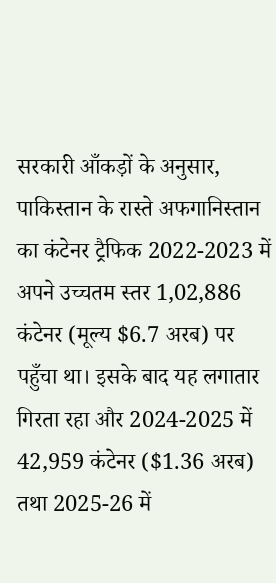सरकारी आँकड़ों के अनुसार, पाकिस्तान के रास्ते अफगानिस्तान का कंटेनर ट्रैफिक 2022-2023 में अपने उच्चतम स्तर 1,02,886 कंटेनर (मूल्य $6.7 अरब) पर पहुँचा था। इसके बाद यह लगातार गिरता रहा और 2024-2025 में 42,959 कंटेनर ($1.36 अरब) तथा 2025-26 में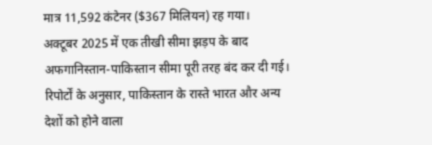मात्र 11,592 कंटेनर ($367 मिलियन) रह गया।
अक्टूबर 2025 में एक तीखी सीमा झड़प के बाद अफगानिस्तान-पाकिस्तान सीमा पूरी तरह बंद कर दी गई। रिपोर्टों के अनुसार, पाकिस्तान के रास्ते भारत और अन्य देशों को होने वाला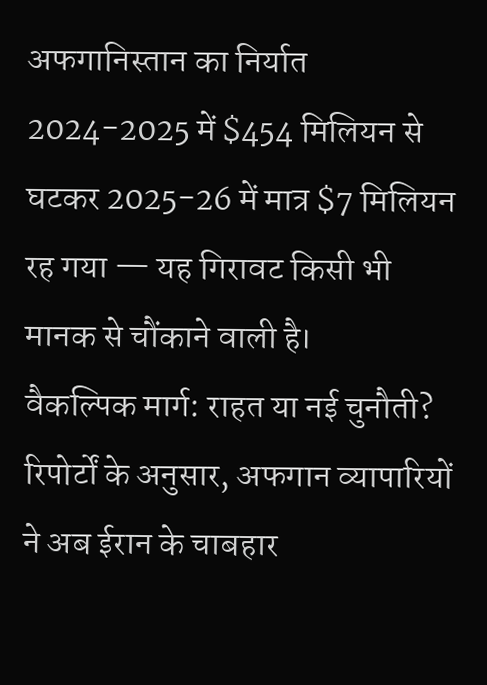अफगानिस्तान का निर्यात 2024-2025 में $454 मिलियन से घटकर 2025-26 में मात्र $7 मिलियन रह गया — यह गिरावट किसी भी मानक से चौंकाने वाली है।
वैकल्पिक मार्ग: राहत या नई चुनौती?
रिपोर्टों के अनुसार, अफगान व्यापारियों ने अब ईरान के चाबहार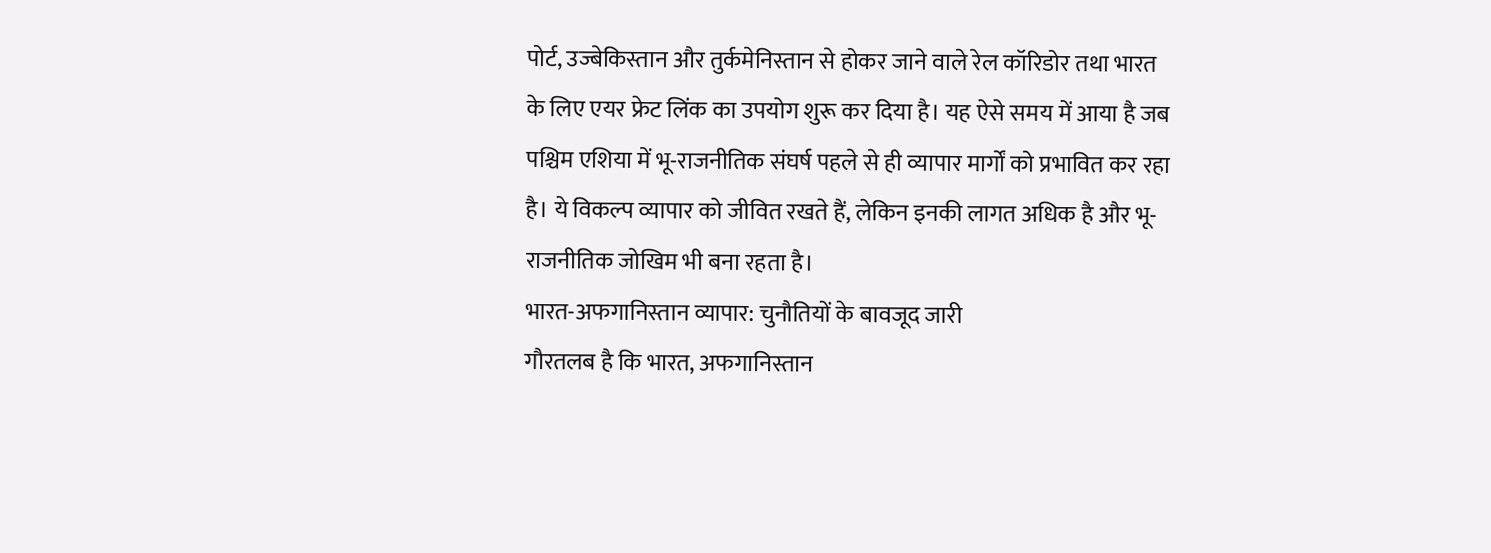पोर्ट, उज्बेकिस्तान और तुर्कमेनिस्तान से होकर जाने वाले रेल कॉरिडोर तथा भारत के लिए एयर फ्रेट लिंक का उपयोग शुरू कर दिया है। यह ऐसे समय में आया है जब पश्चिम एशिया में भू-राजनीतिक संघर्ष पहले से ही व्यापार मार्गों को प्रभावित कर रहा है। ये विकल्प व्यापार को जीवित रखते हैं, लेकिन इनकी लागत अधिक है और भू-राजनीतिक जोखिम भी बना रहता है।
भारत-अफगानिस्तान व्यापार: चुनौतियों के बावजूद जारी
गौरतलब है कि भारत, अफगानिस्तान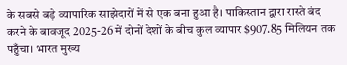के सबसे बड़े व्यापारिक साझेदारों में से एक बना हुआ है। पाकिस्तान द्वारा रास्ते बंद करने के बावजूद 2025-26 में दोनों देशों के बीच कुल व्यापार $907.85 मिलियन तक पहुँचा। भारत मुख्य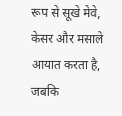रूप से सूखे मेवे, केसर और मसाले आयात करता है, जबकि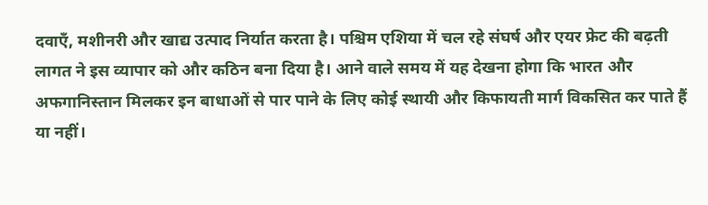दवाएँ, मशीनरी और खाद्य उत्पाद निर्यात करता है। पश्चिम एशिया में चल रहे संघर्ष और एयर फ्रेट की बढ़ती लागत ने इस व्यापार को और कठिन बना दिया है। आने वाले समय में यह देखना होगा कि भारत और अफगानिस्तान मिलकर इन बाधाओं से पार पाने के लिए कोई स्थायी और किफायती मार्ग विकसित कर पाते हैं या नहीं।